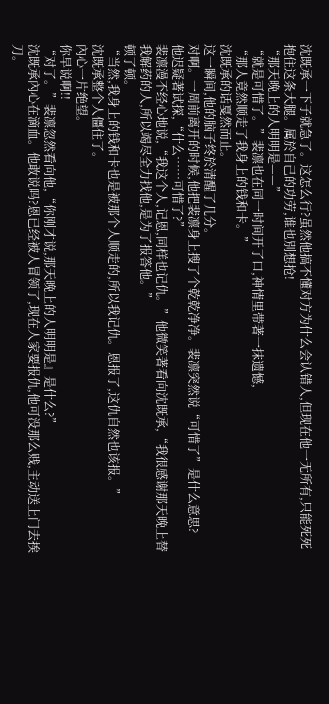沈既承一下子就急了。这怎么行?虽然他搞不懂对方为什么会认错人,但现在他一无所有,只能死死抱住这条大腿。属於自己的功劳,谁也別想抢!
“那天晚上的人明明是——”
“就是可惜了。”裴凛也在同一时间开了口,神情里带著一抹遗憾,
“那人竟然顺走了我身上的钱和卡。”
沈既承的话戛然而止。
这一瞬间,他的脑子终於清醒了几分。
对啊。一周前离开的时候,他把裴凛身上搜了个乾乾净净。裴凛突然说“可惜了”是什么意思?
他迟疑著试探,“什么……可惜了?”
裴凛漫不经心地说,“我这个人,记恩,同样也记仇。”他微笑著看向沈既承,“我很感谢那天晚上替我解药的人,所以竭尽全力找他,是为了报答他。”
顿了顿。
“当然,我身上的钱和卡也是被那个人顺走的,所以我记仇。恩报了,这仇自然也该报。”
沈既承整个人僵住了。
內心一片绝望。
你早说啊!!
“对了。”裴凛忽然看向他,“你刚才说,那天晚上的人明明是』是什么?”
沈既承內心在滴血。他敢说吗?恩已经被人冒领了,现在人家要报仇,他可没那么贱,主动送上门去挨刀。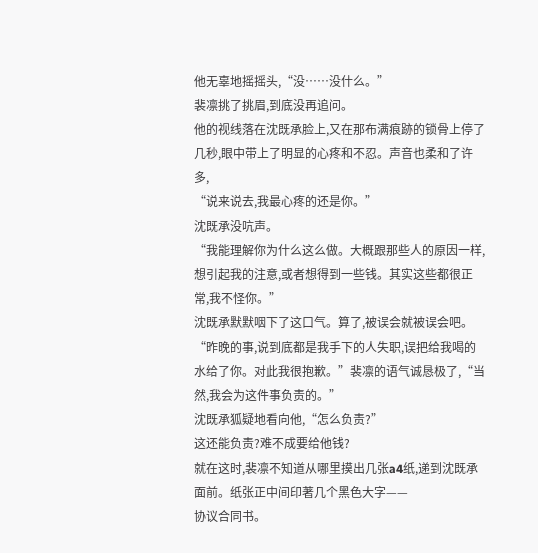他无辜地摇摇头,“没……没什么。”
裴凛挑了挑眉,到底没再追问。
他的视线落在沈既承脸上,又在那布满痕跡的锁骨上停了几秒,眼中带上了明显的心疼和不忍。声音也柔和了许多,
“说来说去,我最心疼的还是你。”
沈既承没吭声。
“我能理解你为什么这么做。大概跟那些人的原因一样,想引起我的注意,或者想得到一些钱。其实这些都很正常,我不怪你。”
沈既承默默咽下了这口气。算了,被误会就被误会吧。
“昨晚的事,说到底都是我手下的人失职,误把给我喝的水给了你。对此我很抱歉。”裴凛的语气诚恳极了,“当然,我会为这件事负责的。”
沈既承狐疑地看向他,“怎么负责?”
这还能负责?难不成要给他钱?
就在这时,裴凛不知道从哪里摸出几张a4纸,递到沈既承面前。纸张正中间印著几个黑色大字——
协议合同书。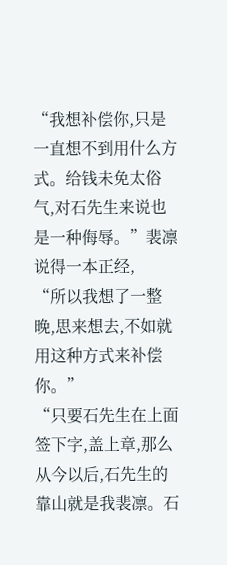“我想补偿你,只是一直想不到用什么方式。给钱未免太俗气,对石先生来说也是一种侮辱。”裴凛说得一本正经,
“所以我想了一整晚,思来想去,不如就用这种方式来补偿你。”
“只要石先生在上面签下字,盖上章,那么从今以后,石先生的靠山就是我裴凛。石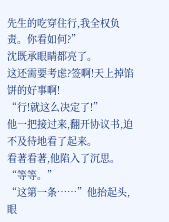先生的吃穿住行,我全权负责。你看如何?”
沈既承眼睛都亮了。
这还需要考虑?签啊!天上掉馅饼的好事啊!
“行!就这么决定了!”
他一把接过来,翻开协议书,迫不及待地看了起来。
看著看著,他陷入了沉思。
“等等。”
“这第一条……”他抬起头,眼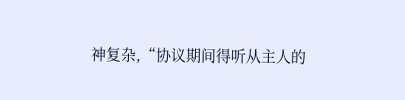神复杂,“协议期间得听从主人的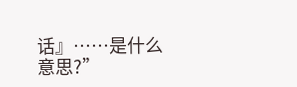话』……是什么意思?”